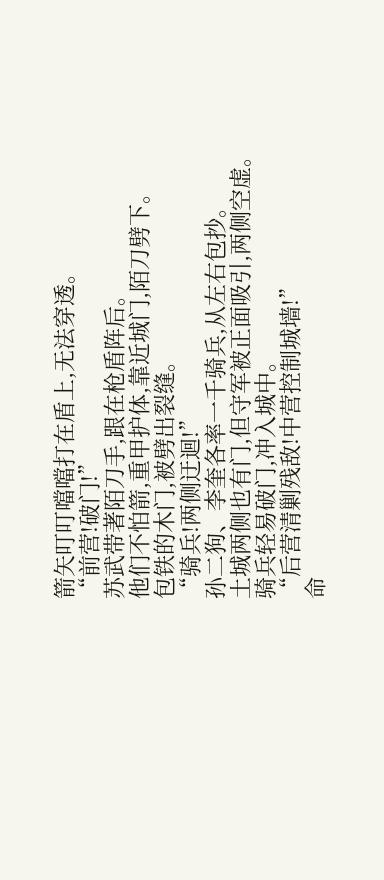箭矢叮叮噹噹打在盾上,无法穿透。
“前营!破门!”
苏武带著陌刀手,跟在枪盾阵后。
他们不怕箭,重甲护体,靠近城门,陌刀劈下。
包铁的木门,被劈出裂缝。
“骑兵!两侧迂迴!”
孙二狗、李奎各率一千骑兵,从左右包抄。
土城两侧也有门,但守军被正面吸引,两侧空虚。
骑兵轻易破门,冲入城中。
“后营清剿残敌!中营控制城墙!”
命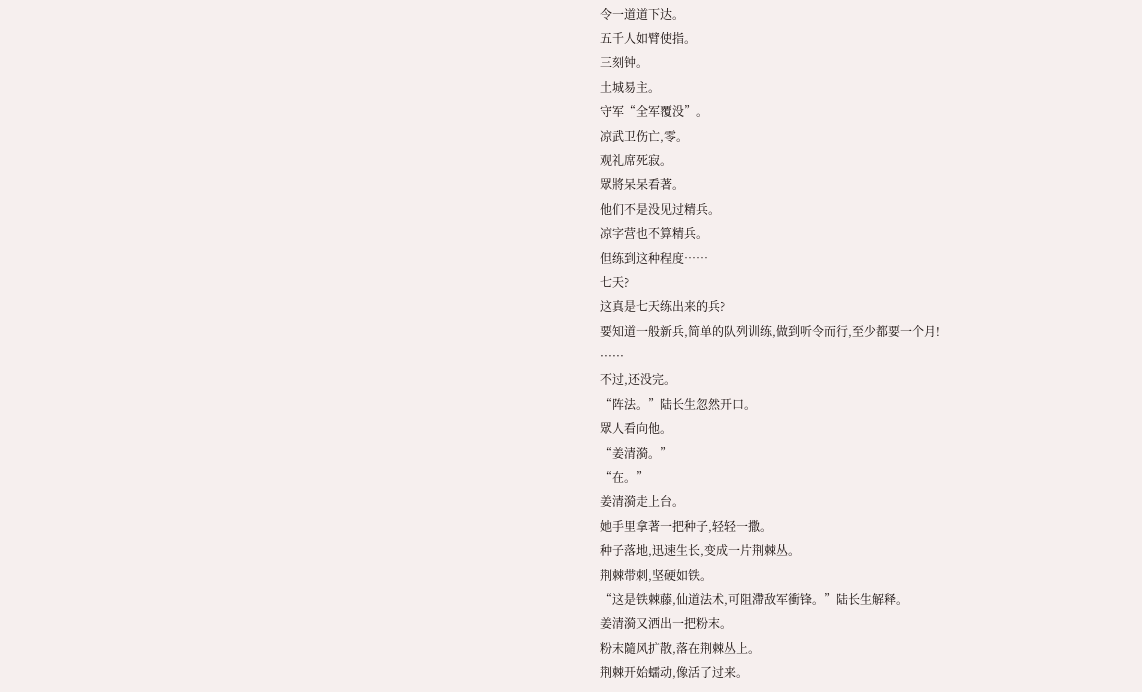令一道道下达。
五千人如臂使指。
三刻钟。
土城易主。
守军“全军覆没”。
凉武卫伤亡,零。
观礼席死寂。
眾將呆呆看著。
他们不是没见过精兵。
凉字营也不算精兵。
但练到这种程度……
七天?
这真是七天练出来的兵?
要知道一般新兵,简单的队列训练,做到听令而行,至少都要一个月!
······
不过,还没完。
“阵法。”陆长生忽然开口。
眾人看向他。
“姜清漪。”
“在。”
姜清漪走上台。
她手里拿著一把种子,轻轻一撒。
种子落地,迅速生长,变成一片荆棘丛。
荆棘带刺,坚硬如铁。
“这是铁棘藤,仙道法术,可阻滯敌军衝锋。”陆长生解释。
姜清漪又洒出一把粉末。
粉末隨风扩散,落在荆棘丛上。
荆棘开始蠕动,像活了过来。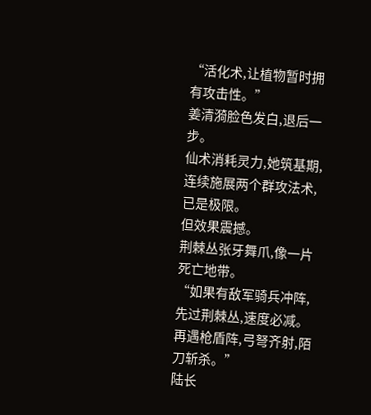“活化术,让植物暂时拥有攻击性。”
姜清漪脸色发白,退后一步。
仙术消耗灵力,她筑基期,连续施展两个群攻法术,已是极限。
但效果震撼。
荆棘丛张牙舞爪,像一片死亡地带。
“如果有敌军骑兵冲阵,先过荆棘丛,速度必减。再遇枪盾阵,弓弩齐射,陌刀斩杀。”
陆长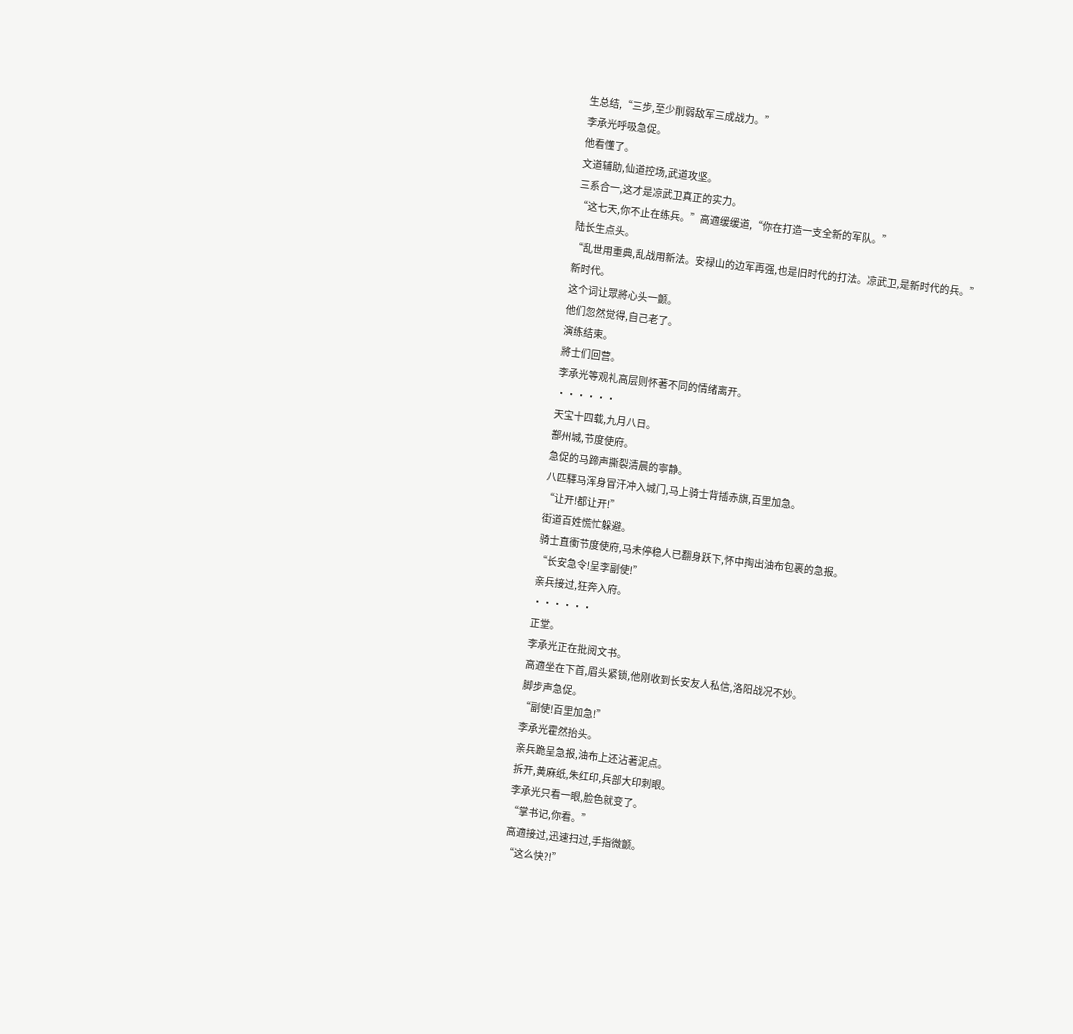生总结,“三步,至少削弱敌军三成战力。”
李承光呼吸急促。
他看懂了。
文道辅助,仙道控场,武道攻坚。
三系合一,这才是凉武卫真正的实力。
“这七天,你不止在练兵。”高適缓缓道,“你在打造一支全新的军队。”
陆长生点头。
“乱世用重典,乱战用新法。安禄山的边军再强,也是旧时代的打法。凉武卫,是新时代的兵。”
新时代。
这个词让眾將心头一颤。
他们忽然觉得,自己老了。
演练结束。
將士们回营。
李承光等观礼高层则怀著不同的情绪离开。
······
天宝十四载,九月八日。
鄯州城,节度使府。
急促的马蹄声撕裂清晨的寧静。
八匹驛马浑身冒汗冲入城门,马上骑士背插赤旗,百里加急。
“让开!都让开!”
街道百姓慌忙躲避。
骑士直衝节度使府,马未停稳人已翻身跃下,怀中掏出油布包裹的急报。
“长安急令!呈李副使!”
亲兵接过,狂奔入府。
······
正堂。
李承光正在批阅文书。
高適坐在下首,眉头紧锁,他刚收到长安友人私信,洛阳战况不妙。
脚步声急促。
“副使!百里加急!”
李承光霍然抬头。
亲兵跪呈急报,油布上还沾著泥点。
拆开,黄麻纸,朱红印,兵部大印刺眼。
李承光只看一眼,脸色就变了。
“掌书记,你看。”
高適接过,迅速扫过,手指微颤。
“这么快?!”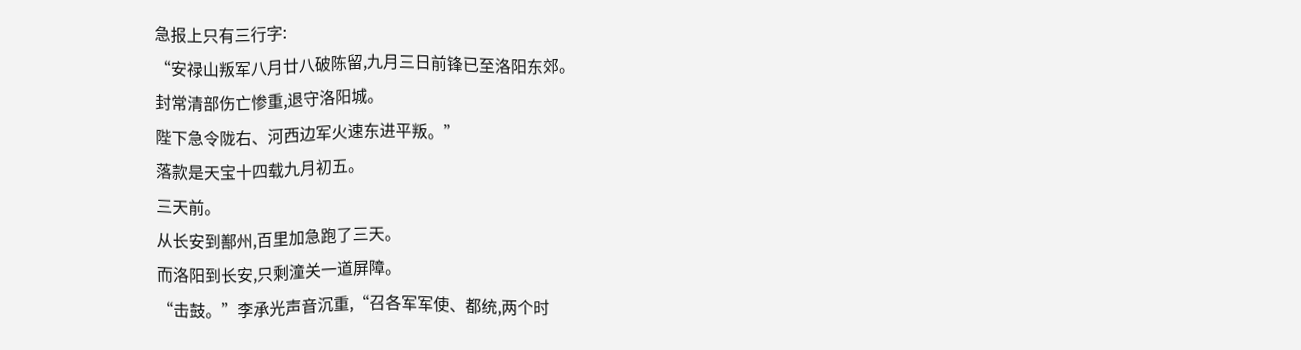急报上只有三行字:
“安禄山叛军八月廿八破陈留,九月三日前锋已至洛阳东郊。
封常清部伤亡惨重,退守洛阳城。
陛下急令陇右、河西边军火速东进平叛。”
落款是天宝十四载九月初五。
三天前。
从长安到鄯州,百里加急跑了三天。
而洛阳到长安,只剩潼关一道屏障。
“击鼓。”李承光声音沉重,“召各军军使、都统,两个时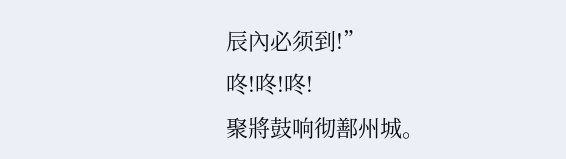辰內必须到!”
咚!咚!咚!
聚將鼓响彻鄯州城。